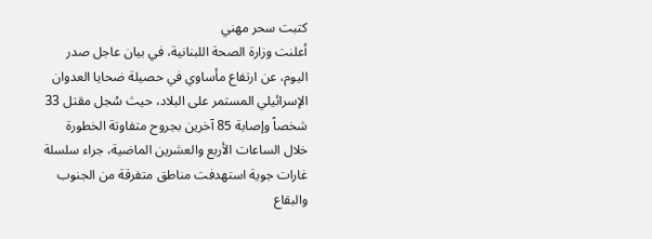كتبت سحر مهني
أعلنت وزارة الصحة اللبنانية، في بيان عاجل صدر اليوم، عن ارتفاع مأساوي في حصيلة ضحايا العدوان الإسرائيلي المستمر على البلاد، حيث سُجل مقتل 33 شخصاً وإصابة 85 آخرين بجروح متفاوتة الخطورة خلال الساعات الأربع والعشرين الماضية، جراء سلسلة غارات جوية استهدفت مناطق متفرقة من الجنوب والبقاع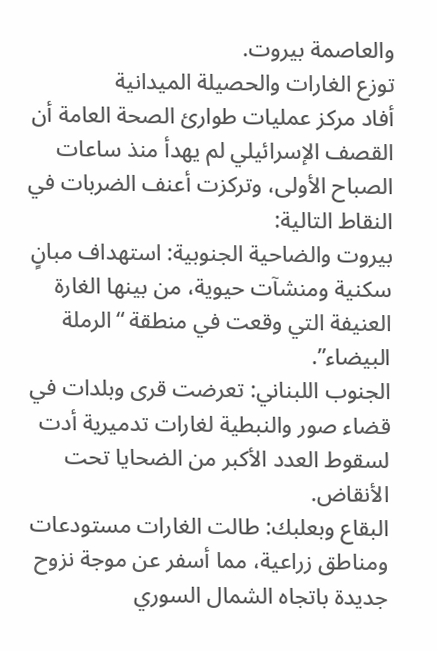والعاصمة بيروت.
توزع الغارات والحصيلة الميدانية
أفاد مركز عمليات طوارئ الصحة العامة أن القصف الإسرائيلي لم يهدأ منذ ساعات الصباح الأولى، وتركزت أعنف الضربات في النقاط التالية:
بيروت والضاحية الجنوبية: استهداف مبانٍ سكنية ومنشآت حيوية، من بينها الغارة العنيفة التي وقعت في منطقة “الرملة البيضاء”.
الجنوب اللبناني: تعرضت قرى وبلدات في قضاء صور والنبطية لغارات تدميرية أدت لسقوط العدد الأكبر من الضحايا تحت الأنقاض.
البقاع وبعلبك: طالت الغارات مستودعات ومناطق زراعية، مما أسفر عن موجة نزوح جديدة باتجاه الشمال السوري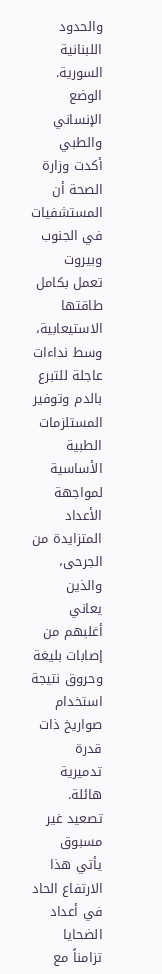والحدود اللبنانية السورية.
الوضع الإنساني والطبي
أكدت وزارة الصحة أن المستشفيات في الجنوب وبيروت تعمل بكامل طاقتها الاستيعابية، وسط نداءات عاجلة للتبرع بالدم وتوفير المستلزمات الطبية الأساسية لمواجهة الأعداد المتزايدة من الجرحى، والذين يعاني أغلبهم من إصابات بليغة وحروق نتيجة استخدام صواريخ ذات قدرة تدميرية هائلة.
تصعيد غير مسبوق
يأتي هذا الارتفاع الحاد في أعداد الضحايا تزامناً مع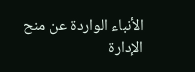الأنباء الواردة عن منح الإدارة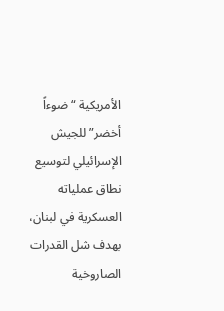الأمريكية “ضوءاً أخضر” للجيش الإسرائيلي لتوسيع نطاق عملياته العسكرية في لبنان، بهدف شل القدرات الصاروخية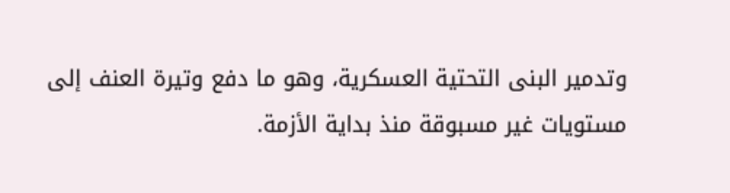وتدمير البنى التحتية العسكرية، وهو ما دفع وتيرة العنف إلى مستويات غير مسبوقة منذ بداية الأزمة.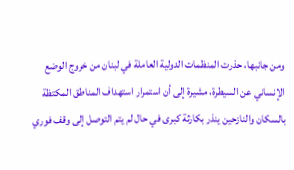ومن جانبها، حذرت المنظمات الدولية العاملة في لبنان من خروج الوضع الإنساني عن السيطرة، مشيرة إلى أن استمرار استهداف المناطق المكتظة بالسكان والنازحين ينذر بكارثة كبرى في حال لم يتم التوصل إلى وقف فوري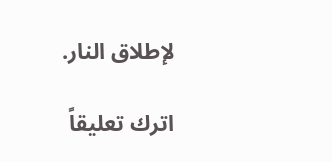لإطلاق النار.

اترك تعليقاً